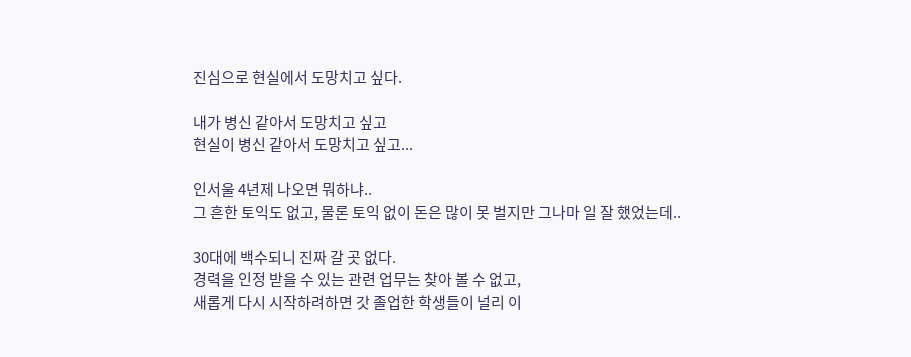진심으로 현실에서 도망치고 싶다.

내가 병신 같아서 도망치고 싶고
현실이 병신 같아서 도망치고 싶고...

인서울 4년제 나오면 뭐하냐..
그 흔한 토익도 없고, 물론 토익 없이 돈은 많이 못 벌지만 그나마 일 잘 했었는데..

30대에 백수되니 진짜 갈 곳 없다.
경력을 인정 받을 수 있는 관련 업무는 찾아 볼 수 없고,
새롭게 다시 시작하려하면 갓 졸업한 학생들이 널리 이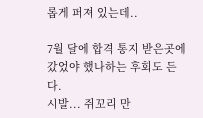롭게 퍼져 있는데..

7월 달에 합격 통지 받은곳에 갔었야 했나하는 후회도 든다.
시발... 쥐꼬리 만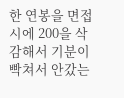한 연봉을 면접시에 200을 삭감해서 기분이 빡쳐서 안갔는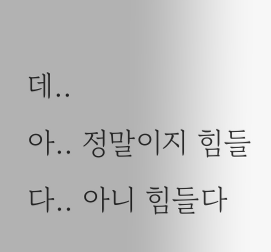데..
아.. 정말이지 힘들다.. 아니 힘들다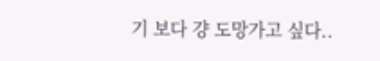기 보다 걍 도망가고 싶다..